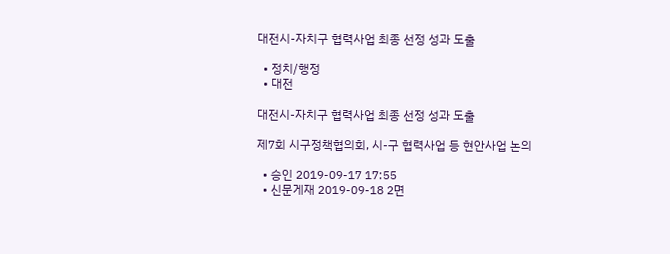대전시-자치구 협력사업 최종 선정 성과 도출

  • 정치/행정
  • 대전

대전시-자치구 협력사업 최종 선정 성과 도출

제7회 시구정책협의회, 시-구 협력사업 등 현안사업 논의

  • 승인 2019-09-17 17:55
  • 신문게재 2019-09-18 2면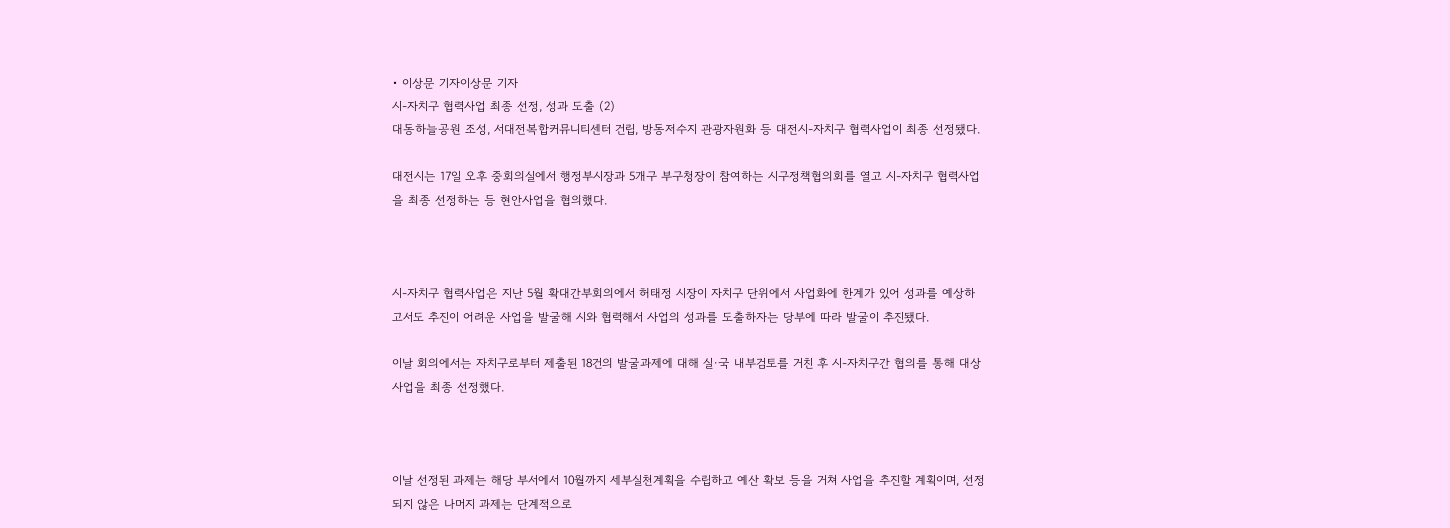• 이상문 기자이상문 기자
시-자치구 협력사업 최종 선정, 성과 도출 (2)
대동하늘공원 조성, 서대전복합커뮤니티센터 건립, 방동저수지 관광자원화 등 대전시-자치구 협력사업이 최종 선정됐다.

대전시는 17일 오후 중회의실에서 행정부시장과 5개구 부구청장이 참여하는 시구정책협의회를 열고 시-자치구 협력사업을 최종 선정하는 등 현안사업을 협의했다.



시-자치구 협력사업은 지난 5월 확대간부회의에서 허태정 시장이 자치구 단위에서 사업화에 한계가 있어 성과를 예상하고서도 추진이 어려운 사업을 발굴해 시와 협력해서 사업의 성과를 도출하자는 당부에 따라 발굴이 추진됐다.

이날 회의에서는 자치구로부터 제출된 18건의 발굴과제에 대해 실·국 내부검토를 거친 후 시-자치구간 협의를 통해 대상사업을 최종 선정했다.



이날 선정된 과제는 해당 부서에서 10월까지 세부실천계획을 수립하고 예산 확보 등을 거쳐 사업을 추진할 계획이며, 선정되지 않은 나머지 과제는 단계적으로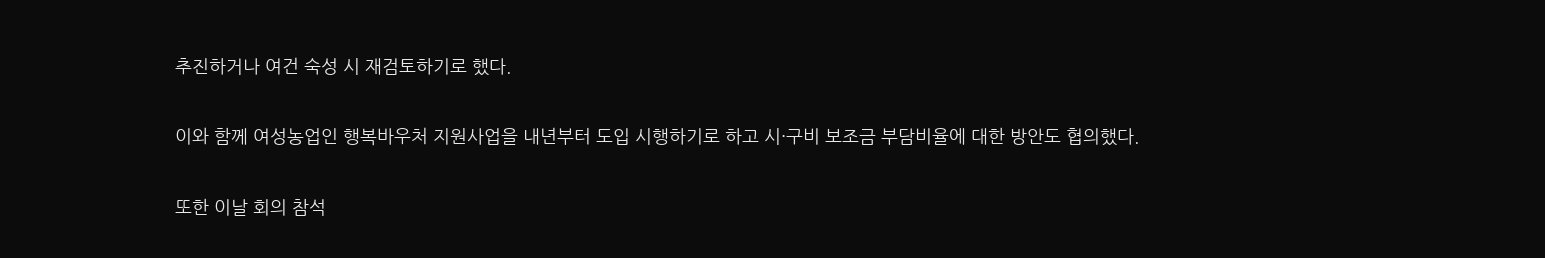추진하거나 여건 숙성 시 재검토하기로 했다.

이와 함께 여성농업인 행복바우처 지원사업을 내년부터 도입 시행하기로 하고 시·구비 보조금 부담비율에 대한 방안도 협의했다.

또한 이날 회의 참석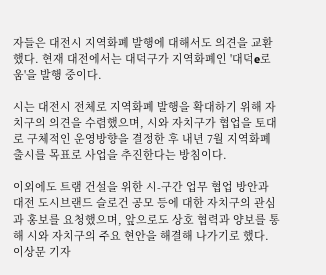자들은 대전시 지역화폐 발행에 대해서도 의견을 교환했다. 현재 대전에서는 대덕구가 지역화폐인 '대덕e로움'을 발행 중이다.

시는 대전시 전체로 지역화폐 발행을 확대하기 위해 자치구의 의견을 수렴했으며, 시와 자치구가 협업을 토대로 구체적인 운영방향을 결정한 후 내년 7월 지역화폐 출시를 목표로 사업을 추진한다는 방침이다.

이외에도 트램 건설을 위한 시-구간 업무 협업 방안과 대전 도시브랜드 슬로건 공모 등에 대한 자치구의 관심과 홍보를 요청했으며, 앞으로도 상호 협력과 양보를 통해 시와 자치구의 주요 현안을 해결해 나가기로 했다.
이상문 기자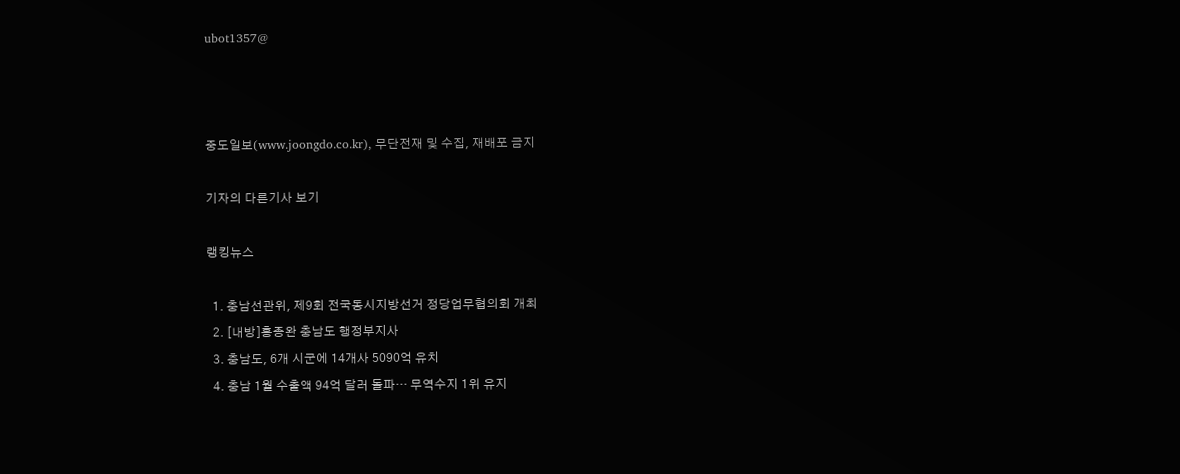ubot1357@



중도일보(www.joongdo.co.kr), 무단전재 및 수집, 재배포 금지

기자의 다른기사 보기

랭킹뉴스

  1. 충남선관위, 제9회 전국동시지방선거 정당업무협의회 개최
  2. [내방]홍종완 충남도 행정부지사
  3. 충남도, 6개 시군에 14개사 5090억 유치
  4. 충남 1월 수출액 94억 달러 돌파… 무역수지 1위 유지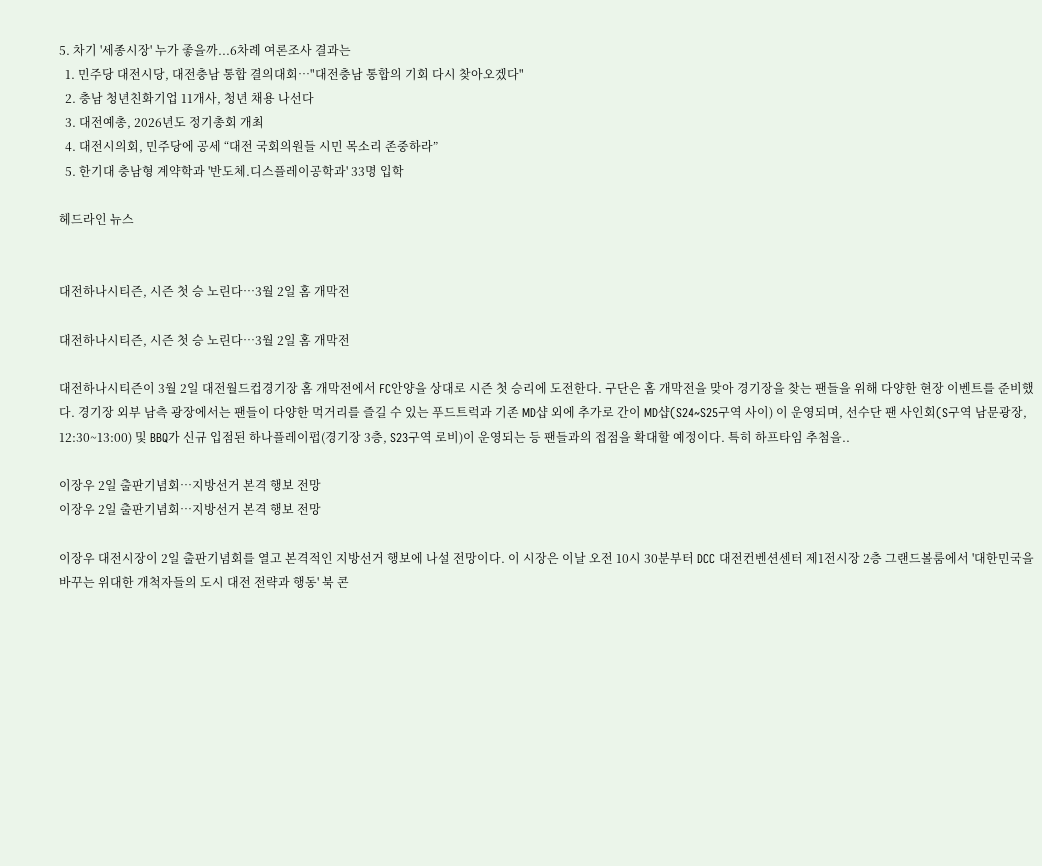5. 차기 '세종시장' 누가 좋을까...6차례 여론조사 결과는
  1. 민주당 대전시당, 대전충남 통합 결의대회…"대전충남 통합의 기회 다시 찾아오겠다"
  2. 충남 청년친화기업 11개사, 청년 채용 나선다
  3. 대전예총, 2026년도 정기총회 개최
  4. 대전시의회, 민주당에 공세 “대전 국회의원들 시민 목소리 존중하라”
  5. 한기대 충남형 계약학과 '반도체.디스플레이공학과' 33명 입학

헤드라인 뉴스


대전하나시티즌, 시즌 첫 승 노린다…3월 2일 홈 개막전

대전하나시티즌, 시즌 첫 승 노린다…3월 2일 홈 개막전

대전하나시티즌이 3월 2일 대전월드컵경기장 홈 개막전에서 FC안양을 상대로 시즌 첫 승리에 도전한다. 구단은 홈 개막전을 맞아 경기장을 찾는 팬들을 위해 다양한 현장 이벤트를 준비했다. 경기장 외부 남측 광장에서는 팬들이 다양한 먹거리를 즐길 수 있는 푸드트럭과 기존 MD샵 외에 추가로 간이 MD샵(S24~S25구역 사이) 이 운영되며, 선수단 팬 사인회(S구역 남문광장, 12:30~13:00) 및 BBQ가 신규 입점된 하나플레이펍(경기장 3층, S23구역 로비)이 운영되는 등 팬들과의 접점을 확대할 예정이다. 특히 하프타임 추첨을..

이장우 2일 출판기념회…지방선거 본격 행보 전망
이장우 2일 출판기념회…지방선거 본격 행보 전망

이장우 대전시장이 2일 출판기념회를 열고 본격적인 지방선거 행보에 나설 전망이다. 이 시장은 이날 오전 10시 30분부터 DCC 대전컨벤션센터 제1전시장 2층 그랜드볼룸에서 '대한민국을 바꾸는 위대한 개척자들의 도시 대전 전략과 행동' 북 콘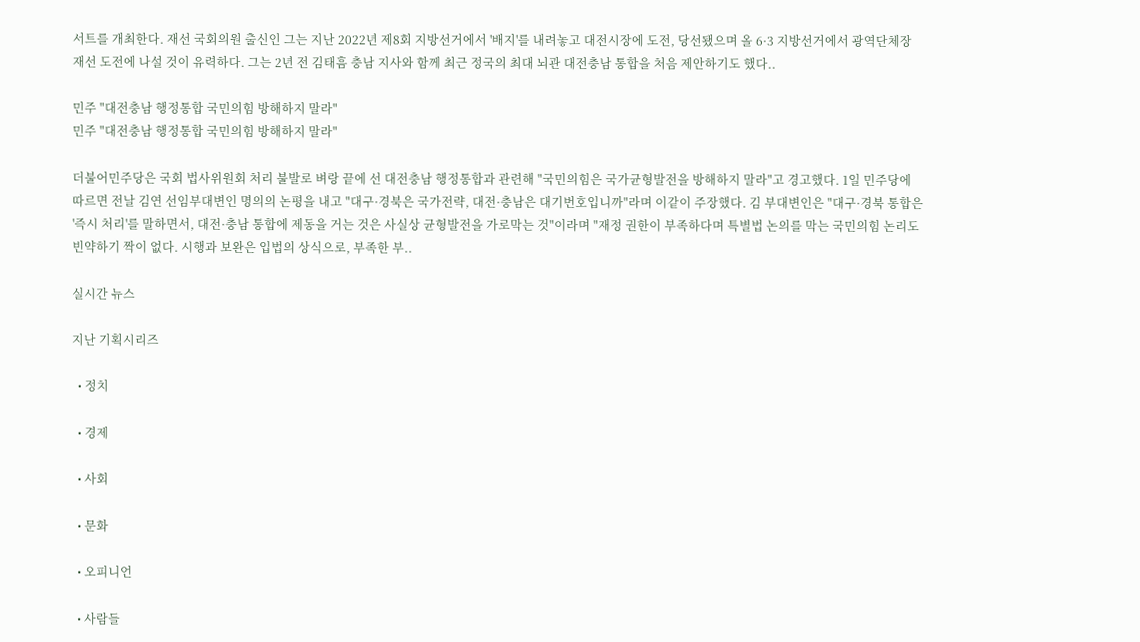서트를 개최한다. 재선 국회의원 출신인 그는 지난 2022년 제8회 지방선거에서 '배지'를 내려놓고 대전시장에 도전, 당선됐으며 올 6·3 지방선거에서 광역단체장 재선 도전에 나설 것이 유력하다. 그는 2년 전 김태흠 충남 지사와 함께 최근 정국의 최대 뇌관 대전충남 통합을 처음 제안하기도 했다..

민주 "대전충남 행정통합 국민의힘 방해하지 말라"
민주 "대전충남 행정통합 국민의힘 방해하지 말라"

더불어민주당은 국회 법사위원회 처리 불발로 벼랑 끝에 선 대전충남 행정통합과 관련해 "국민의힘은 국가균형발전을 방해하지 말라"고 경고했다. 1일 민주당에 따르면 전날 김연 선임부대변인 명의의 논평을 내고 "대구·경북은 국가전략, 대전·충남은 대기번호입니까"라며 이같이 주장했다. 김 부대변인은 "대구·경북 통합은 '즉시 처리'를 말하면서, 대전·충남 통합에 제동을 거는 것은 사실상 균형발전을 가로막는 것"이라며 "재정 권한이 부족하다며 특별법 논의를 막는 국민의힘 논리도 빈약하기 짝이 없다. 시행과 보완은 입법의 상식으로, 부족한 부..

실시간 뉴스

지난 기획시리즈

  • 정치

  • 경제

  • 사회

  • 문화

  • 오피니언

  • 사람들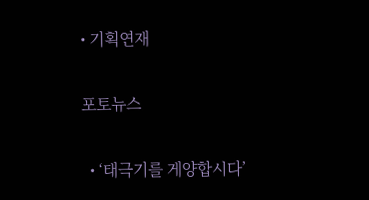• 기획연재

포토뉴스

  • ‘태극기를 게양합시다’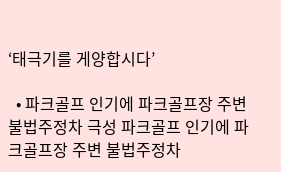‘태극기를 게양합시다’

  • 파크골프 인기에 파크골프장 주변 불법주정차 극성 파크골프 인기에 파크골프장 주변 불법주정차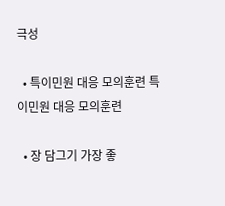극성

  • 특이민원 대응 모의훈련 특이민원 대응 모의훈련

  • 장 담그기 가장 좋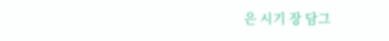은 시기 장 담그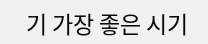기 가장 좋은 시기